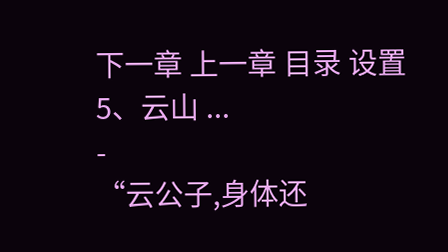下一章 上一章 目录 设置
5、云山 ...
-
“云公子,身体还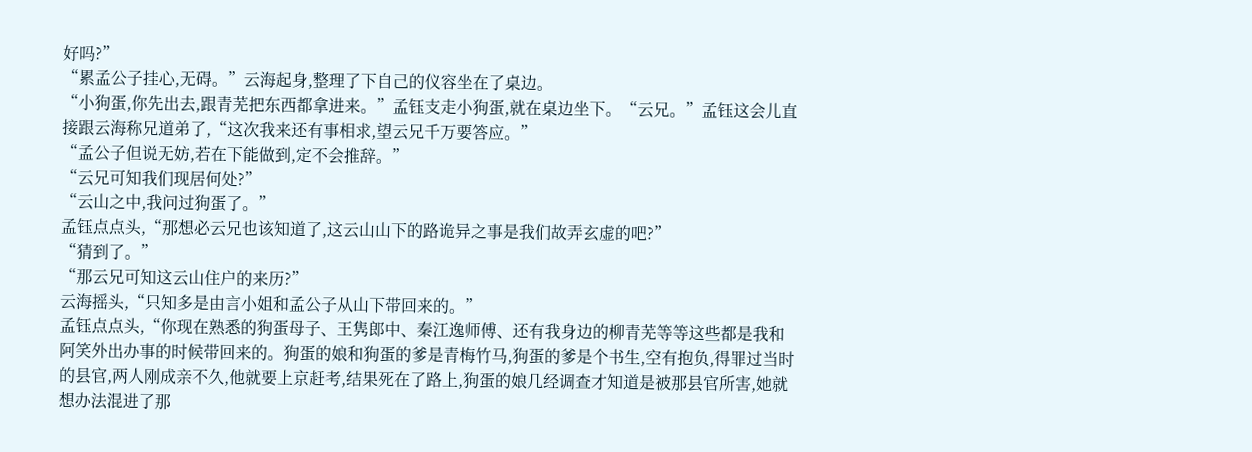好吗?”
“累孟公子挂心,无碍。”云海起身,整理了下自己的仪容坐在了桌边。
“小狗蛋,你先出去,跟青芜把东西都拿进来。”孟钰支走小狗蛋,就在桌边坐下。“云兄。”孟钰这会儿直接跟云海称兄道弟了,“这次我来还有事相求,望云兄千万要答应。”
“孟公子但说无妨,若在下能做到,定不会推辞。”
“云兄可知我们现居何处?”
“云山之中,我问过狗蛋了。”
孟钰点点头,“那想必云兄也该知道了,这云山山下的路诡异之事是我们故弄玄虚的吧?”
“猜到了。”
“那云兄可知这云山住户的来历?”
云海摇头,“只知多是由言小姐和孟公子从山下带回来的。”
孟钰点点头,“你现在熟悉的狗蛋母子、王隽郎中、秦江逸师傅、还有我身边的柳青芜等等这些都是我和阿笑外出办事的时候带回来的。狗蛋的娘和狗蛋的爹是青梅竹马,狗蛋的爹是个书生,空有抱负,得罪过当时的县官,两人刚成亲不久,他就要上京赶考,结果死在了路上,狗蛋的娘几经调查才知道是被那县官所害,她就想办法混进了那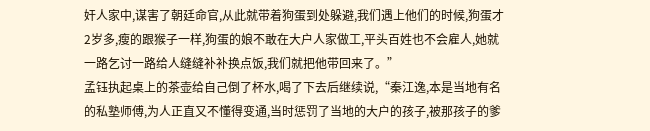奸人家中,谋害了朝廷命官,从此就带着狗蛋到处躲避,我们遇上他们的时候,狗蛋才2岁多,瘦的跟猴子一样,狗蛋的娘不敢在大户人家做工,平头百姓也不会雇人,她就一路乞讨一路给人缝缝补补换点饭,我们就把他带回来了。”
孟钰执起桌上的茶壶给自己倒了杯水,喝了下去后继续说,“秦江逸,本是当地有名的私塾师傅,为人正直又不懂得变通,当时惩罚了当地的大户的孩子,被那孩子的爹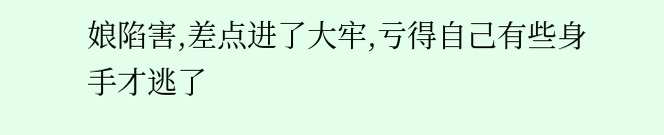娘陷害,差点进了大牢,亏得自己有些身手才逃了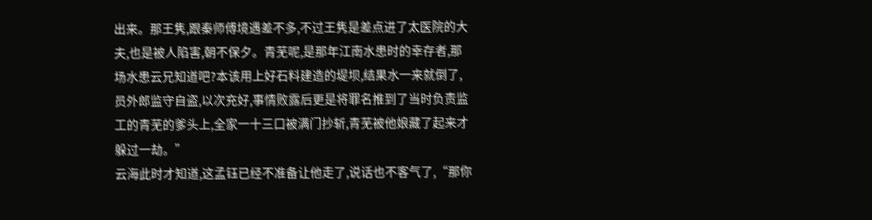出来。那王隽,跟秦师傅境遇差不多,不过王隽是差点进了太医院的大夫,也是被人陷害,朝不保夕。青芜呢,是那年江南水患时的幸存者,那场水患云兄知道吧?本该用上好石料建造的堤坝,结果水一来就倒了,员外郎监守自盗,以次充好,事情败露后更是将罪名推到了当时负责监工的青芜的爹头上,全家一十三口被满门抄斩,青芜被他娘藏了起来才躲过一劫。”
云海此时才知道,这孟钰已经不准备让他走了,说话也不客气了,“那你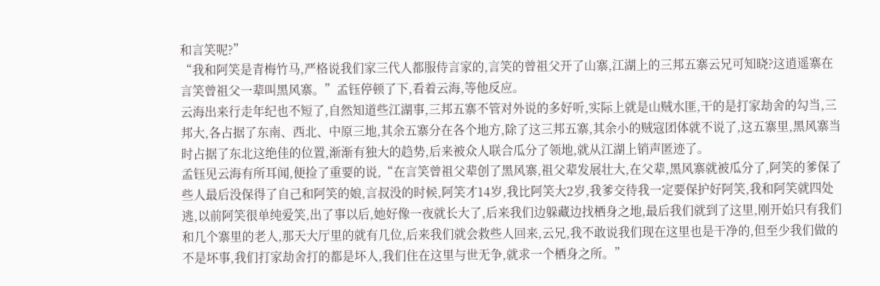和言笑呢?”
“我和阿笑是青梅竹马,严格说我们家三代人都服侍言家的,言笑的曾祖父开了山寨,江湖上的三邦五寨云兄可知晓?这逍遥寨在言笑曾祖父一辈叫黑风寨。”孟钰停顿了下,看着云海,等他反应。
云海出来行走年纪也不短了,自然知道些江湖事,三邦五寨不管对外说的多好听,实际上就是山贼水匪,干的是打家劫舍的勾当,三邦大,各占据了东南、西北、中原三地,其余五寨分在各个地方,除了这三邦五寨,其余小的贼寇团体就不说了,这五寨里,黑风寨当时占据了东北这绝佳的位置,渐渐有独大的趋势,后来被众人联合瓜分了领地,就从江湖上销声匿迹了。
孟钰见云海有所耳闻,便捡了重要的说,“在言笑曾祖父辈创了黑风寨,祖父辈发展壮大,在父辈,黑风寨就被瓜分了,阿笑的爹保了些人最后没保得了自己和阿笑的娘,言叔没的时候,阿笑才14岁,我比阿笑大2岁,我爹交待我一定要保护好阿笑,我和阿笑就四处逃,以前阿笑很单纯爱笑,出了事以后,她好像一夜就长大了,后来我们边躲藏边找栖身之地,最后我们就到了这里,刚开始只有我们和几个寨里的老人,那天大厅里的就有几位,后来我们就会救些人回来,云兄,我不敢说我们现在这里也是干净的,但至少我们做的不是坏事,我们打家劫舍打的都是坏人,我们住在这里与世无争,就求一个栖身之所。”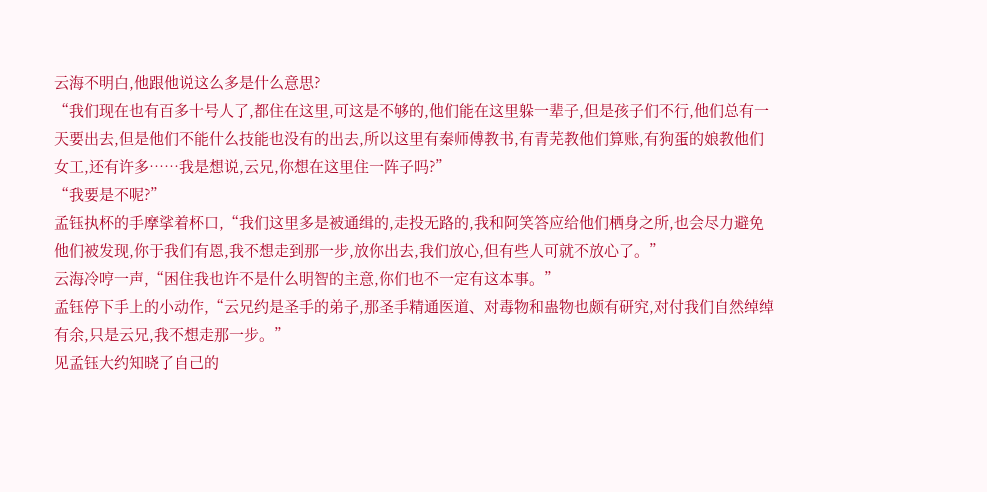云海不明白,他跟他说这么多是什么意思?
“我们现在也有百多十号人了,都住在这里,可这是不够的,他们能在这里躲一辈子,但是孩子们不行,他们总有一天要出去,但是他们不能什么技能也没有的出去,所以这里有秦师傅教书,有青芜教他们算账,有狗蛋的娘教他们女工,还有许多……我是想说,云兄,你想在这里住一阵子吗?”
“我要是不呢?”
孟钰执杯的手摩挲着杯口,“我们这里多是被通缉的,走投无路的,我和阿笑答应给他们栖身之所,也会尽力避免他们被发现,你于我们有恩,我不想走到那一步,放你出去,我们放心,但有些人可就不放心了。”
云海冷哼一声,“困住我也许不是什么明智的主意,你们也不一定有这本事。”
孟钰停下手上的小动作,“云兄约是圣手的弟子,那圣手精通医道、对毒物和蛊物也颇有研究,对付我们自然绰绰有余,只是云兄,我不想走那一步。”
见孟钰大约知晓了自己的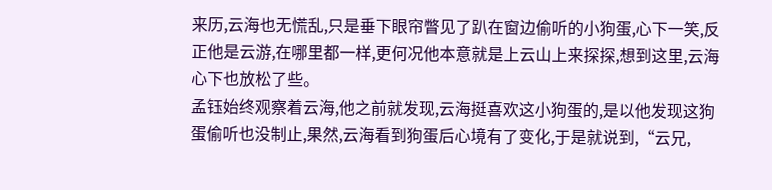来历,云海也无慌乱,只是垂下眼帘瞥见了趴在窗边偷听的小狗蛋,心下一笑,反正他是云游,在哪里都一样,更何况他本意就是上云山上来探探,想到这里,云海心下也放松了些。
孟钰始终观察着云海,他之前就发现,云海挺喜欢这小狗蛋的,是以他发现这狗蛋偷听也没制止,果然,云海看到狗蛋后心境有了变化,于是就说到,“云兄,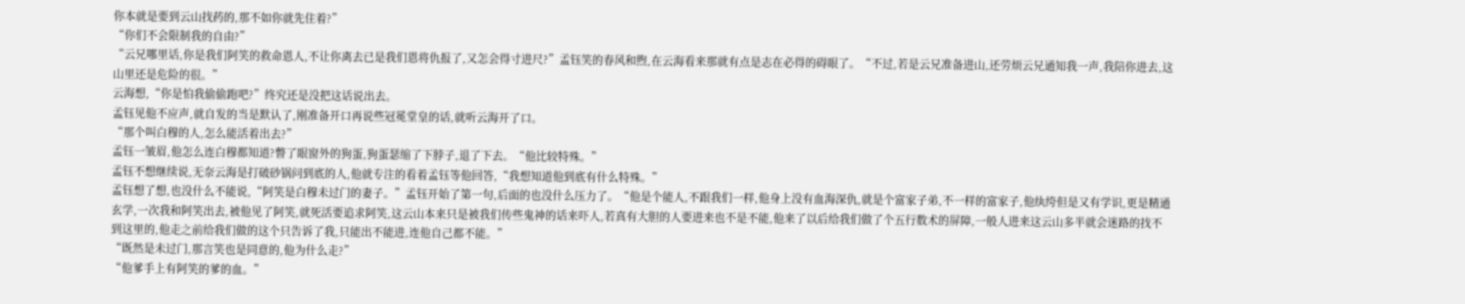你本就是要到云山找药的,那不如你就先住着?”
“你们不会限制我的自由?”
“云兄哪里话,你是我们阿笑的救命恩人,不让你离去已是我们恩将仇报了,又怎会得寸进尺?”孟钰笑的春风和煦,在云海看来那就有点是志在必得的碍眼了。“不过,若是云兄准备进山,还劳烦云兄通知我一声,我陪你进去,这山里还是危险的很。”
云海想,“你是怕我偷偷跑吧?”终究还是没把这话说出去。
孟钰见他不应声,就自发的当是默认了,刚准备开口再说些冠冕堂皇的话,就听云海开了口。
“那个叫白穆的人,怎么能活着出去?”
孟钰一皱眉,他怎么连白穆都知道?瞥了眼窗外的狗蛋,狗蛋瑟缩了下脖子,退了下去。“他比较特殊。”
孟钰不想继续说,无奈云海是打破砂锅问到底的人,他就专注的看着孟钰等他回答,“我想知道他到底有什么特殊。”
孟钰想了想,也没什么不能说,“阿笑是白穆未过门的妻子。”孟钰开始了第一句,后面的也没什么压力了。“他是个能人,不跟我们一样,他身上没有血海深仇,就是个富家子弟,不一样的富家子,他纨绔但是又有学识,更是精通玄学,一次我和阿笑出去,被他见了阿笑,就死活要追求阿笑,这云山本来只是被我们传些鬼神的话来吓人,若真有大胆的人要进来也不是不能,他来了以后给我们做了个五行数术的屏障,一般人进来这云山多半就会迷路的找不到这里的,他走之前给我们做的这个只告诉了我,只能出不能进,连他自己都不能。”
“既然是未过门,那言笑也是同意的,他为什么走?”
“他爹手上有阿笑的爹的血。”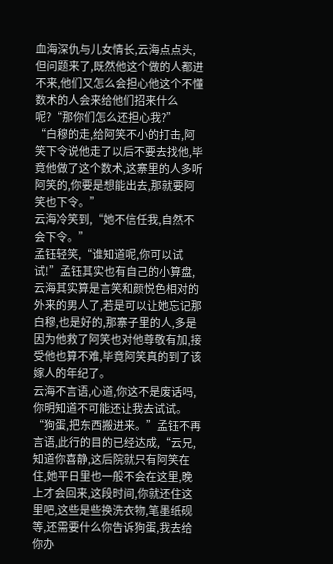血海深仇与儿女情长,云海点点头,但问题来了,既然他这个做的人都进不来,他们又怎么会担心他这个不懂数术的人会来给他们招来什么呢?“那你们怎么还担心我?”
“白穆的走,给阿笑不小的打击,阿笑下令说他走了以后不要去找他,毕竟他做了这个数术,这寨里的人多听阿笑的,你要是想能出去,那就要阿笑也下令。”
云海冷笑到,“她不信任我,自然不会下令。”
孟钰轻笑,“谁知道呢,你可以试试!”孟钰其实也有自己的小算盘,云海其实算是言笑和颜悦色相对的外来的男人了,若是可以让她忘记那白穆,也是好的,那寨子里的人,多是因为他救了阿笑也对他尊敬有加,接受他也算不难,毕竟阿笑真的到了该嫁人的年纪了。
云海不言语,心道,你这不是废话吗,你明知道不可能还让我去试试。
“狗蛋,把东西搬进来。”孟钰不再言语,此行的目的已经达成,“云兄,知道你喜静,这后院就只有阿笑在住,她平日里也一般不会在这里,晚上才会回来,这段时间,你就还住这里吧,这些是些换洗衣物,笔墨纸砚等,还需要什么你告诉狗蛋,我去给你办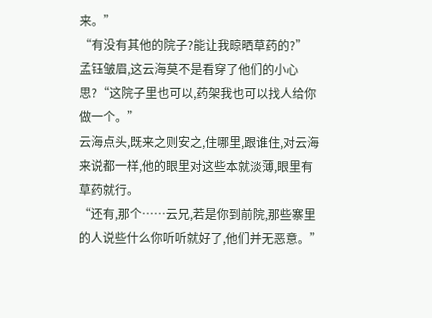来。”
“有没有其他的院子?能让我晾晒草药的?”
孟钰皱眉,这云海莫不是看穿了他们的小心思?“这院子里也可以,药架我也可以找人给你做一个。”
云海点头,既来之则安之,住哪里,跟谁住,对云海来说都一样,他的眼里对这些本就淡薄,眼里有草药就行。
“还有,那个……云兄,若是你到前院,那些寨里的人说些什么你听听就好了,他们并无恶意。”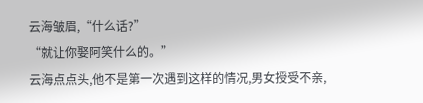云海皱眉,“什么话?”
“就让你娶阿笑什么的。”
云海点点头,他不是第一次遇到这样的情况,男女授受不亲,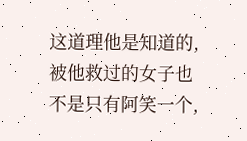这道理他是知道的,被他救过的女子也不是只有阿笑一个,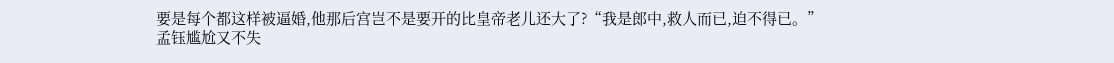要是每个都这样被逼婚,他那后宫岂不是要开的比皇帝老儿还大了?“我是郎中,救人而已,迫不得已。”
孟钰尴尬又不失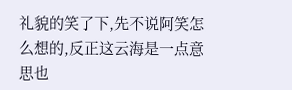礼貌的笑了下,先不说阿笑怎么想的,反正这云海是一点意思也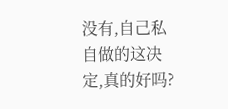没有,自己私自做的这决定,真的好吗?